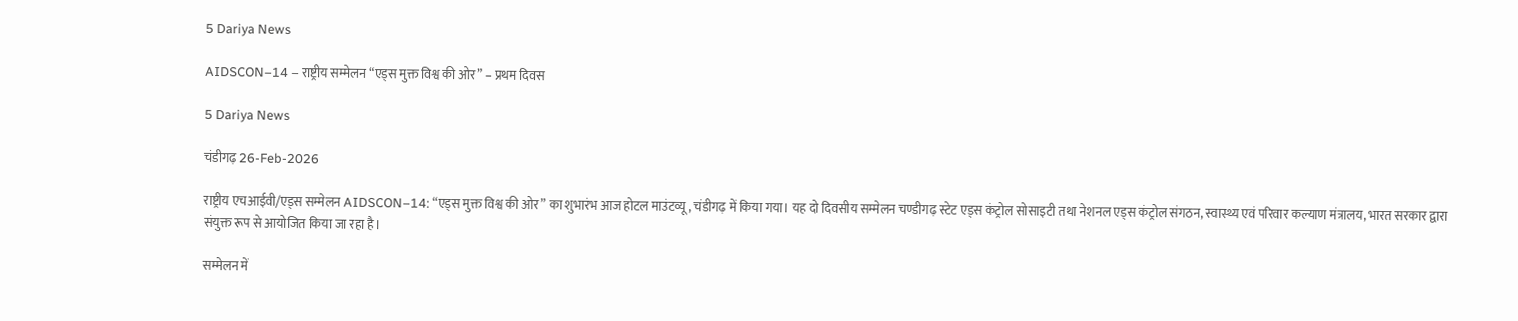5 Dariya News

AIDSCON–14 – राष्ट्रीय सम्मेलन “एड्स मुक्त विश्व की ओर” – प्रथम दिवस

5 Dariya News

चंडीगढ़ 26-Feb-2026

राष्ट्रीय एचआईवी/एड्स सम्मेलन AIDSCON–14: “एड्स मुक्त विश्व की ओर” का शुभारंभ आज होटल माउंटव्यू, चंडीगढ़ में किया गया। यह दो दिवसीय सम्मेलन चण्डीगढ़ स्टेट एड्स कंट्रोल सोसाइटी तथा नेशनल एड्स कंट्रोल संगठन, स्वास्थ्य एवं परिवार कल्याण मंत्रालय, भारत सरकार द्वारा संयुक्त रूप से आयोजित किया जा रहा है।

सम्मेलन में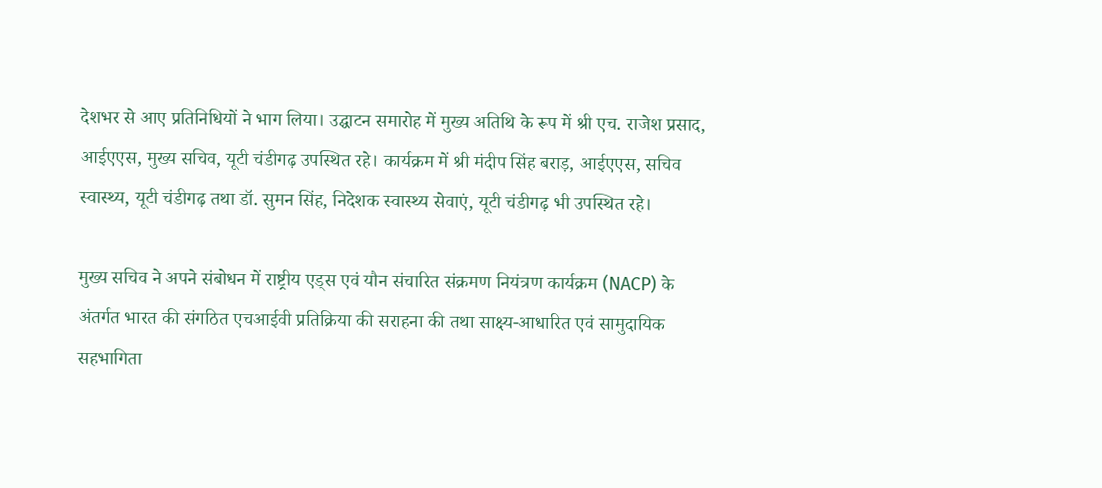देशभर से आए प्रतिनिधियों ने भाग लिया। उद्घाटन समारोह में मुख्य अतिथि के रूप में श्री एच. राजेश प्रसाद, आईएएस, मुख्य सचिव, यूटी चंडीगढ़ उपस्थित रहे। कार्यक्रम में श्री मंदीप सिंह बराड़, आईएएस, सचिव स्वास्थ्य, यूटी चंडीगढ़ तथा डॉ. सुमन सिंह, निदेशक स्वास्थ्य सेवाएं, यूटी चंडीगढ़ भी उपस्थित रहे।

मुख्य सचिव ने अपने संबोधन में राष्ट्रीय एड्स एवं यौन संचारित संक्रमण नियंत्रण कार्यक्रम (NACP) के अंतर्गत भारत की संगठित एचआईवी प्रतिक्रिया की सराहना की तथा साक्ष्य-आधारित एवं सामुदायिक सहभागिता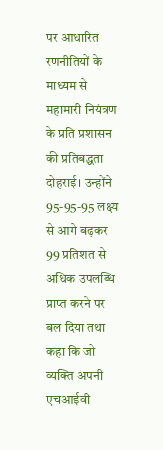पर आधारित रणनीतियों के माध्यम से महामारी नियंत्रण के प्रति प्रशासन की प्रतिबद्धता दोहराई। उन्होंने 95-95-95 लक्ष्य से आगे बढ़कर 99 प्रतिशत से अधिक उपलब्धि प्राप्त करने पर बल दिया तथा कहा कि जो व्यक्ति अपनी एचआईवी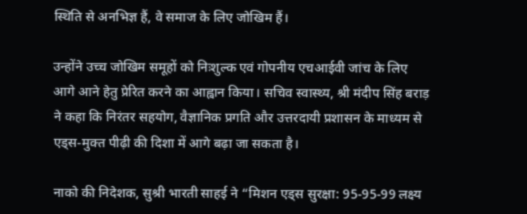स्थिति से अनभिज्ञ हैं, वे समाज के लिए जोखिम हैं।

उन्होंने उच्च जोखिम समूहों को निःशुल्क एवं गोपनीय एचआईवी जांच के लिए आगे आने हेतु प्रेरित करने का आह्वान किया। सचिव स्वास्थ्य, श्री मंदीप सिंह बराड़ ने कहा कि निरंतर सहयोग, वैज्ञानिक प्रगति और उत्तरदायी प्रशासन के माध्यम से एड्स-मुक्त पीढ़ी की दिशा में आगे बढ़ा जा सकता है।

नाको की निदेशक, सुश्री भारती साहई ने “मिशन एड्स सुरक्षा: 95-95-99 लक्ष्य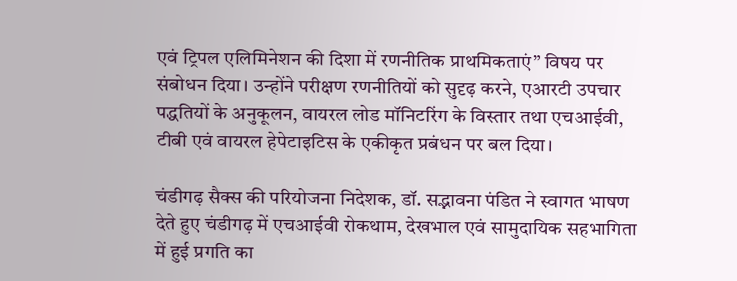एवं ट्रिपल एलिमिनेशन की दिशा में रणनीतिक प्राथमिकताएं” विषय पर संबोधन दिया। उन्होंने परीक्षण रणनीतियों को सुदृढ़ करने, एआरटी उपचार पद्धतियों के अनुकूलन, वायरल लोड मॉनिटरिंग के विस्तार तथा एचआईवी, टीबी एवं वायरल हेपेटाइटिस के एकीकृत प्रबंधन पर बल दिया।

चंडीगढ़ सैक्स की परियोजना निदेशक, डॉ. सद्भावना पंडित ने स्वागत भाषण देते हुए चंडीगढ़ में एचआईवी रोकथाम, देखभाल एवं सामुदायिक सहभागिता में हुई प्रगति का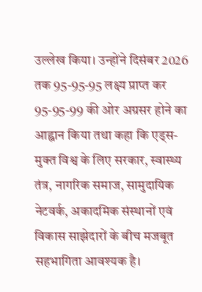उल्लेख किया। उन्होंने दिसंबर 2026 तक 95-95-95 लक्ष्य प्राप्त कर 95-95-99 की ओर अग्रसर होने का आह्वान किया तथा कहा कि एड्स-मुक्त विश्व के लिए सरकार, स्वास्थ्य तंत्र, नागरिक समाज, सामुदायिक नेटवर्क, अकादमिक संस्थानों एवं विकास साझेदारों के बीच मजबूत सहभागिता आवश्यक है।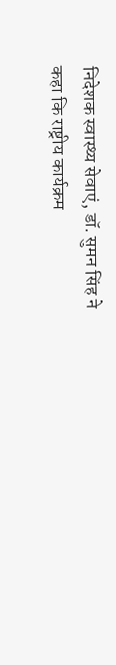निदेशक स्वास्थ्य सेवाएं, डॉ. सुमन सिंह ने कहा कि राष्ट्रीय कार्यक्रम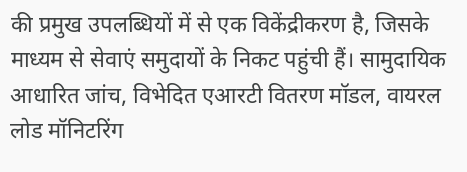की प्रमुख उपलब्धियों में से एक विकेंद्रीकरण है, जिसके माध्यम से सेवाएं समुदायों के निकट पहुंची हैं। सामुदायिक आधारित जांच, विभेदित एआरटी वितरण मॉडल, वायरल लोड मॉनिटरिंग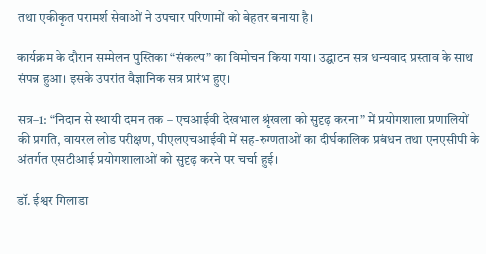तथा एकीकृत परामर्श सेवाओं ने उपचार परिणामों को बेहतर बनाया है।

कार्यक्रम के दौरान सम्मेलन पुस्तिका “संकल्प” का विमोचन किया गया। उद्घाटन सत्र धन्यवाद प्रस्ताव के साथ संपन्न हुआ। इसके उपरांत वैज्ञानिक सत्र प्रारंभ हुए।

सत्र–1: “निदान से स्थायी दमन तक – एचआईवी देखभाल श्रृंखला को सुदृढ़ करना” में प्रयोगशाला प्रणालियों की प्रगति, वायरल लोड परीक्षण, पीएलएचआईवी में सह-रुग्णताओं का दीर्घकालिक प्रबंधन तथा एनएसीपी के अंतर्गत एसटीआई प्रयोगशालाओं को सुदृढ़ करने पर चर्चा हुई।

डॉ. ईश्वर गिलाडा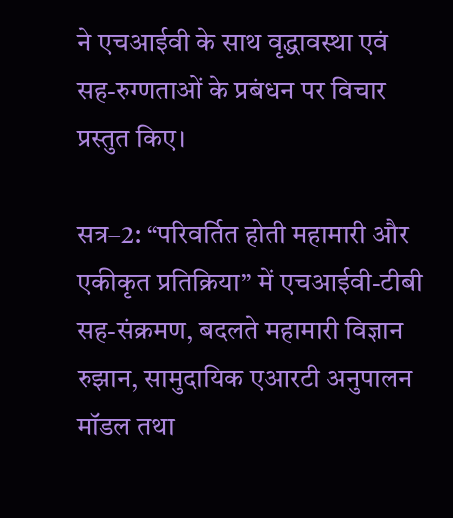ने एचआईवी के साथ वृद्धावस्था एवं सह-रुग्णताओं के प्रबंधन पर विचार प्रस्तुत किए।

सत्र–2: “परिवर्तित होती महामारी और एकीकृत प्रतिक्रिया” में एचआईवी-टीबी सह-संक्रमण, बदलते महामारी विज्ञान रुझान, सामुदायिक एआरटी अनुपालन मॉडल तथा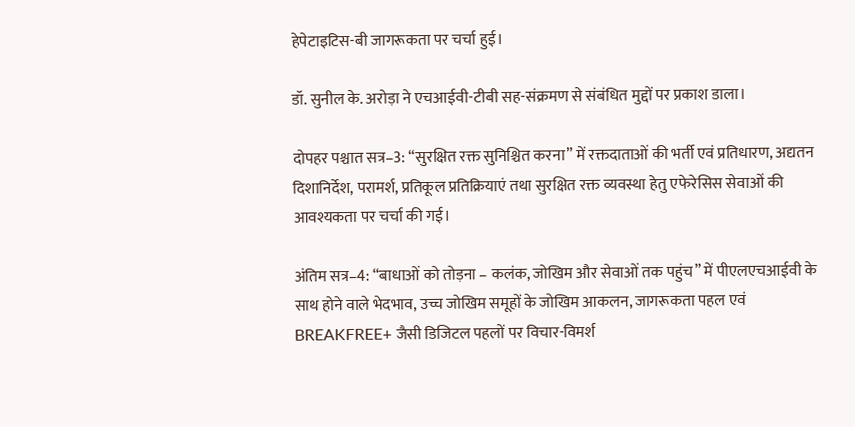हेपेटाइटिस-बी जागरूकता पर चर्चा हुई।

डॉ. सुनील के. अरोड़ा ने एचआईवी-टीबी सह-संक्रमण से संबंधित मुद्दों पर प्रकाश डाला।

दोपहर पश्चात सत्र–3: “सुरक्षित रक्त सुनिश्चित करना” में रक्तदाताओं की भर्ती एवं प्रतिधारण, अद्यतन दिशानिर्देश, परामर्श, प्रतिकूल प्रतिक्रियाएं तथा सुरक्षित रक्त व्यवस्था हेतु एफेरेसिस सेवाओं की आवश्यकता पर चर्चा की गई।

अंतिम सत्र–4: “बाधाओं को तोड़ना – कलंक, जोखिम और सेवाओं तक पहुंच” में पीएलएचआईवी के साथ होने वाले भेदभाव, उच्च जोखिम समूहों के जोखिम आकलन, जागरूकता पहल एवं BREAKFREE+ जैसी डिजिटल पहलों पर विचार-विमर्श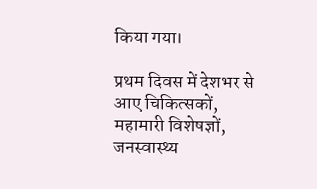किया गया।

प्रथम दिवस में देशभर से आए चिकित्सकों, महामारी विशेषज्ञों, जनस्वास्थ्य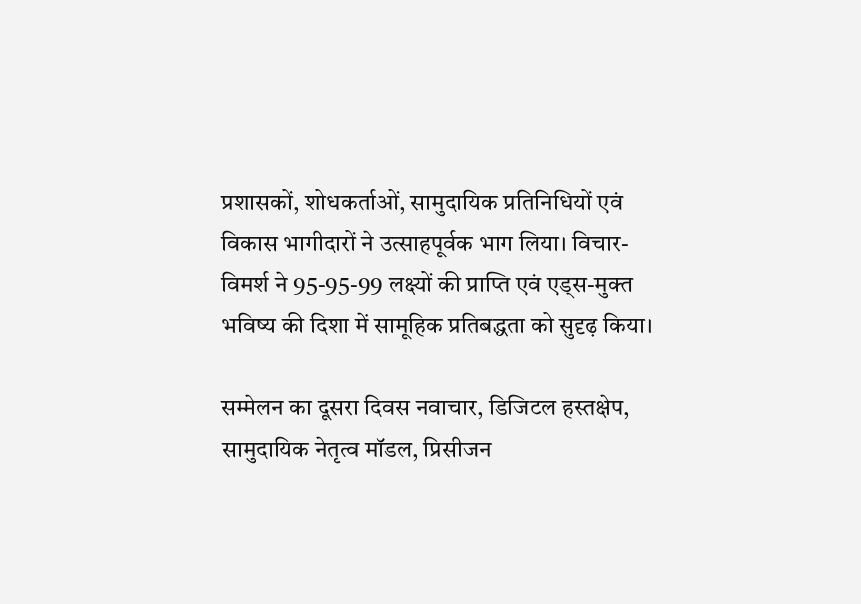प्रशासकों, शोधकर्ताओं, सामुदायिक प्रतिनिधियों एवं विकास भागीदारों ने उत्साहपूर्वक भाग लिया। विचार-विमर्श ने 95-95-99 लक्ष्यों की प्राप्ति एवं एड्स-मुक्त भविष्य की दिशा में सामूहिक प्रतिबद्धता को सुदृढ़ किया।

सम्मेलन का दूसरा दिवस नवाचार, डिजिटल हस्तक्षेप, सामुदायिक नेतृत्व मॉडल, प्रिसीजन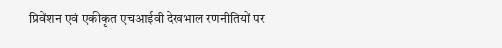प्रिवेंशन एवं एकीकृत एचआईवी देखभाल रणनीतियों पर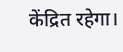केंद्रित रहेगा।